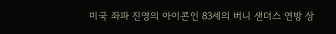미국 좌파 진영의 아이콘인 83세의 버니 샌더스 연방 상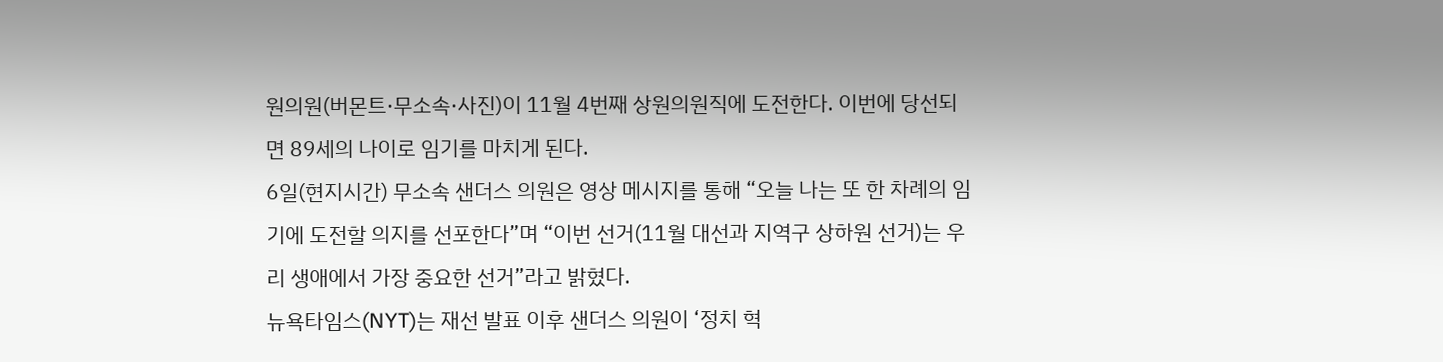원의원(버몬트·무소속·사진)이 11월 4번째 상원의원직에 도전한다. 이번에 당선되면 89세의 나이로 임기를 마치게 된다.
6일(현지시간) 무소속 샌더스 의원은 영상 메시지를 통해 “오늘 나는 또 한 차례의 임기에 도전할 의지를 선포한다”며 “이번 선거(11월 대선과 지역구 상하원 선거)는 우리 생애에서 가장 중요한 선거”라고 밝혔다.
뉴욕타임스(NYT)는 재선 발표 이후 샌더스 의원이 ‘정치 혁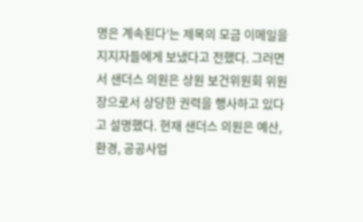명은 계속된다’는 제목의 모금 이메일을 지지자들에게 보냈다고 전했다. 그러면서 샌더스 의원은 상원 보건위원회 위원장으로서 상당한 권력을 행사하고 있다고 설명했다. 현재 샌더스 의원은 예산, 환경, 공공사업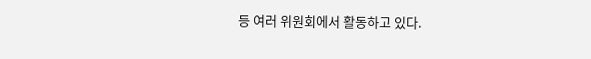등 여러 위원회에서 활동하고 있다.